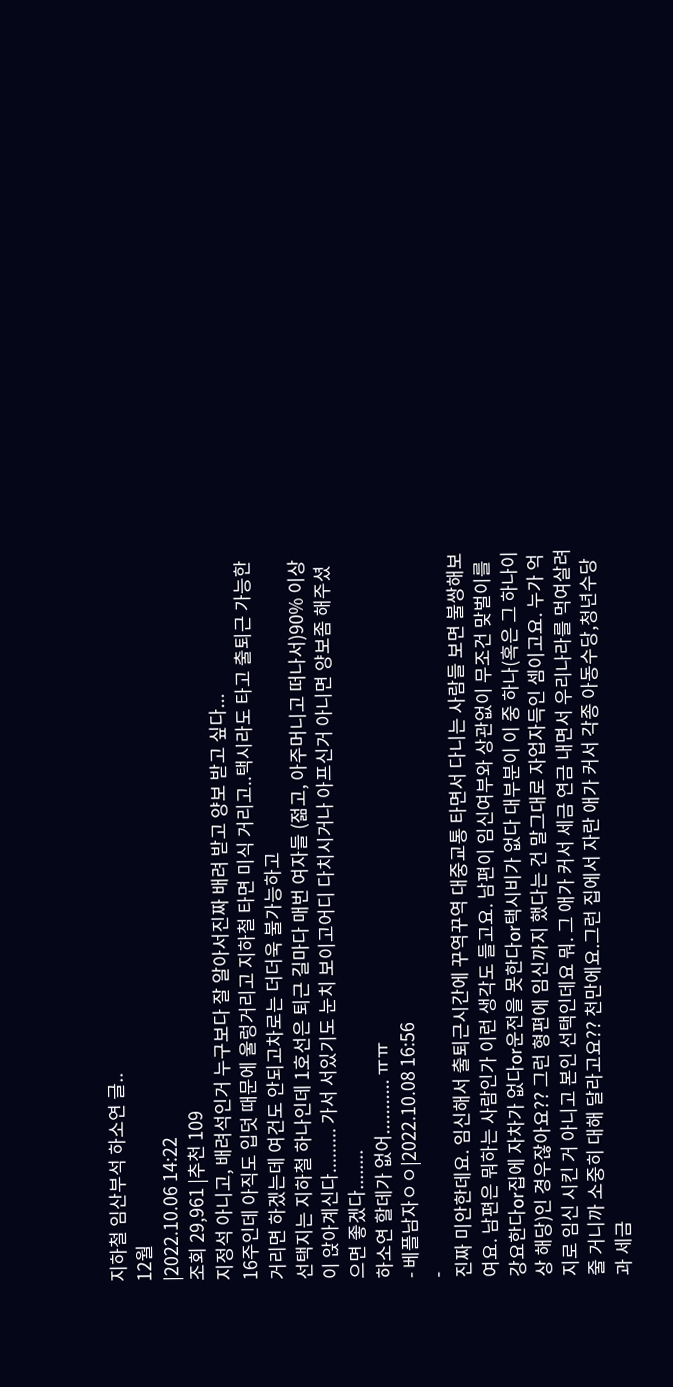지하철 임산부석 하소연 글..
12월
|2022.10.06 14:22
조회 29,961 |추천 109
지정석 아니고, 배려석인거 누구보다 잘 알아서진짜 배려 받고 양보 받고 싶다...
16주인데 아직도 입덧 때문에 울렁거리고 지하철 타면 미식 거리고..택시라도 타고 출퇴근 가능한 거리면 하겠는데 여건도 안되고차로는 더더욱 불가능하고
선택지는 지하철 하나인데 1호선은 퇴근 길마다 매번 여자들 (젊고, 아주머니고 떠나서)90% 이상이 앉아계신다......... 가서 서있기도 눈치 보이고어디 다치시거나 아프신거 아니면 양보좀 해주셨으면 좋겠다........
하소연 할데가 없어........... ㅠㅠ
- 베플남자ㅇㅇ|2022.10.08 16:56
-
진짜 미안한데요. 임신해서 출퇴근시간에 꾸역꾸역 대중교통 타면서 다니는 사람들 보면 불쌍해보여요. 남편은 뭐하는 사람인가 이런 생각도 들고요. 남편이 임신여부와 상관없이 무조건 맞벌이를 강요한다or집에 자차가 없다or운전을 못한다or택시비가 없다 대부분이 이 중 하나(혹은 그 하나이상 해당)인 경우잖아요?? 그런 형편에 임신까지 했다는 건 말그대로 자업자득인 셈이고요. 누가 억지로 임신 시킨 거 아니고 본인 선택인데요 뭐. 그 애가 커서 세금 연금 내면서 우리나라를 먹여살려줄 거니까 소중히 대해 달라고요?? 천만에요.그런 집에서 자란 애가 커서 각종 아동수당,청년수당과 세금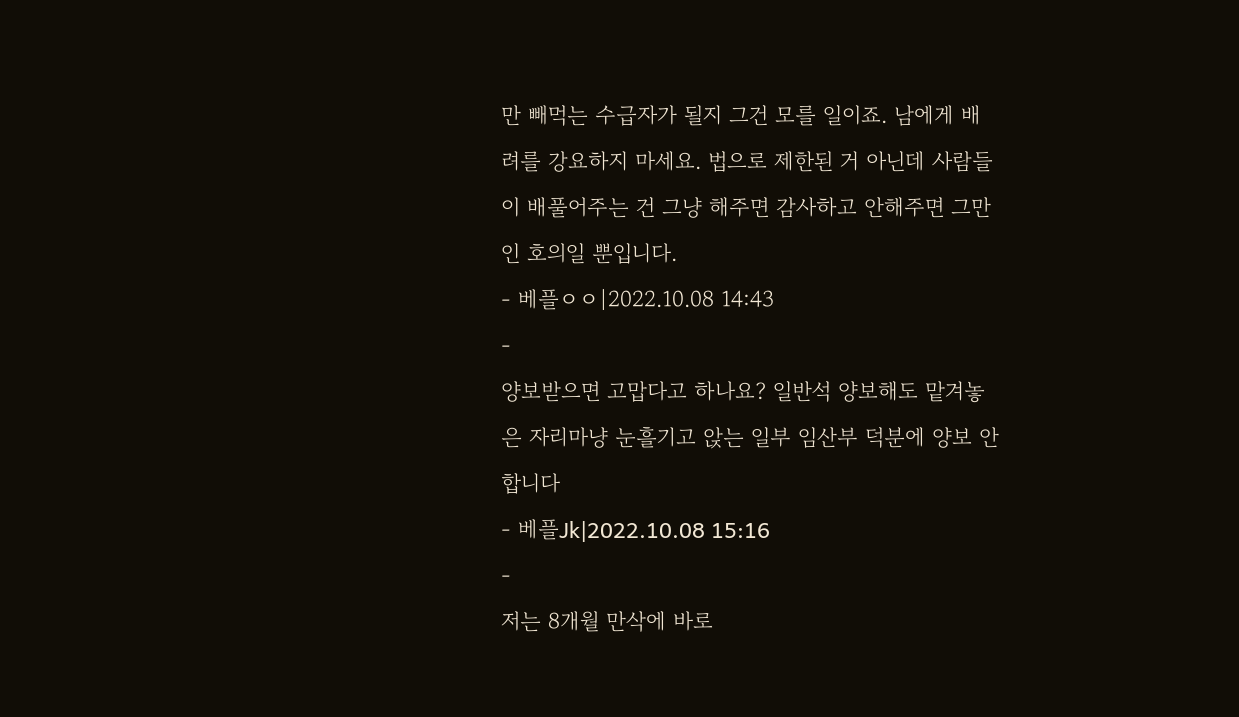만 빼먹는 수급자가 될지 그건 모를 일이죠. 남에게 배려를 강요하지 마세요. 법으로 제한된 거 아닌데 사람들이 배풀어주는 건 그냥 해주면 감사하고 안해주면 그만인 호의일 뿐입니다.
- 베플ㅇㅇ|2022.10.08 14:43
-
양보받으면 고맙다고 하나요? 일반석 양보해도 맡겨놓은 자리마냥 눈흘기고 앉는 일부 임산부 덕분에 양보 안합니다
- 베플Jk|2022.10.08 15:16
-
저는 8개월 만삭에 바로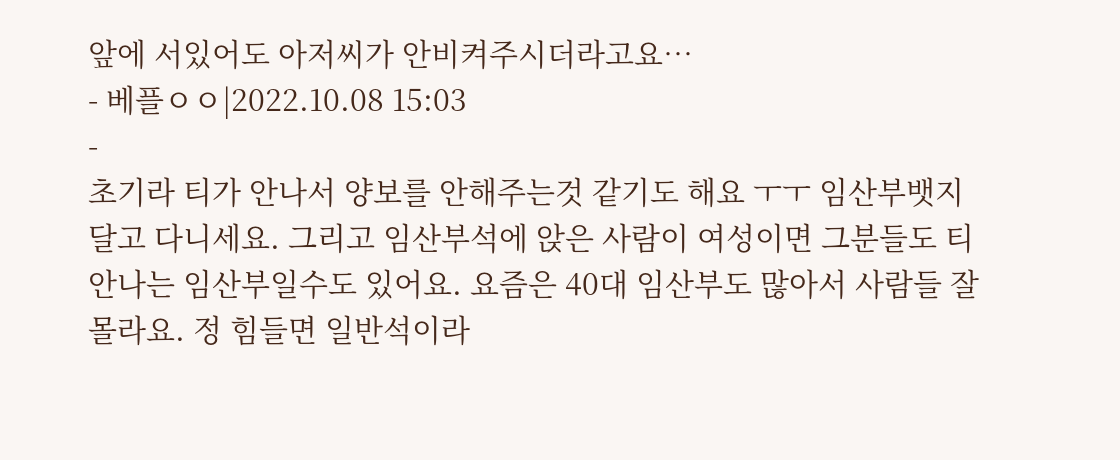앞에 서있어도 아저씨가 안비켜주시더라고요…
- 베플ㅇㅇ|2022.10.08 15:03
-
초기라 티가 안나서 양보를 안해주는것 같기도 해요 ㅜㅜ 임산부뱃지 달고 다니세요. 그리고 임산부석에 앉은 사람이 여성이면 그분들도 티안나는 임산부일수도 있어요. 요즘은 40대 임산부도 많아서 사람들 잘 몰라요. 정 힘들면 일반석이라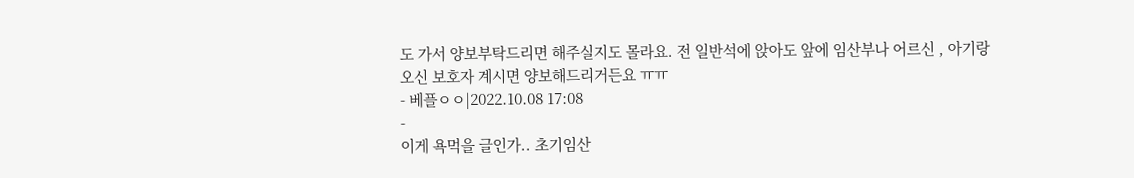도 가서 양보부탁드리면 해주실지도 몰라요. 전 일반석에 앉아도 앞에 임산부나 어르신 , 아기랑 오신 보호자 계시면 양보해드리거든요 ㅠㅠ
- 베플ㅇㅇ|2022.10.08 17:08
-
이게 욕먹을 글인가.. 초기임산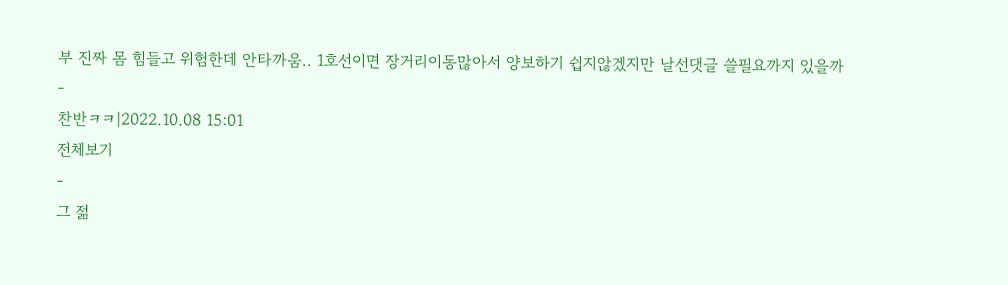부 진짜 몸 힘들고 위험한데 안타까움.. 1호선이면 장거리이동많아서 양보하기 쉽지않겠지만 날선댓글 쓸필요까지 있을까
-
찬반ㅋㅋ|2022.10.08 15:01
전체보기
-
그 젊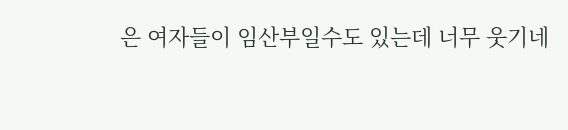은 여자들이 임산부일수도 있는데 너무 웃기네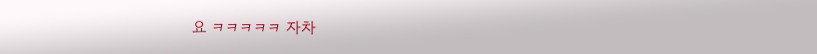요 ㅋㅋㅋㅋㅋ 자차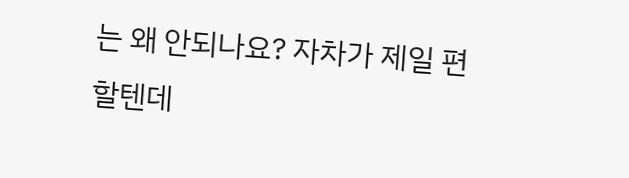는 왜 안되나요? 자차가 제일 편할텐데